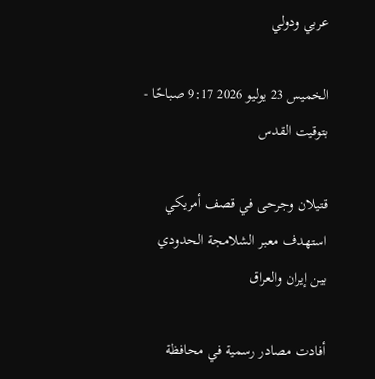عربي ودولي

الخميس 23 يوليو 2026 9:17 صباحًا - بتوقيت القدس

قتيلان وجرحى في قصف أمريكي استهدف معبر الشلامجة الحدودي بين إيران والعراق

أفادت مصادر رسمية في محافظة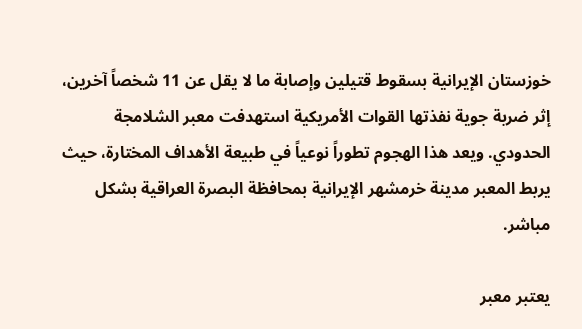خوزستان الإيرانية بسقوط قتيلين وإصابة ما لا يقل عن 11 شخصاً آخرين، إثر ضربة جوية نفذتها القوات الأمريكية استهدفت معبر الشلامجة الحدودي. ويعد هذا الهجوم تطوراً نوعياً في طبيعة الأهداف المختارة، حيث يربط المعبر مدينة خرمشهر الإيرانية بمحافظة البصرة العراقية بشكل مباشر.

يعتبر معبر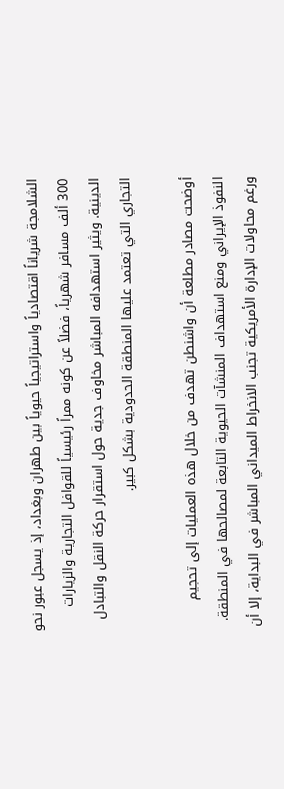الشلامجة شرياناً اقتصادياً واستراتيجياً حيوياً بين طهران وبغداد، إذ يسجل عبور نحو 300 ألف مسافر شهرياً، فضلاً عن كونه ممراً رئيسياً للقوافل التجارية والزيارات الدينية. ويثير استهدافه المباشر مخاوف جدية حول استقرار حركة النقل والتبادل التجاري التي تعتمد عليها المنطقة الحدودية بشكل كبير.

أوضحت مصادر مطلعة أن واشنطن تهدف من خلال هذه العمليات إلى تحجيم النفوذ الإيراني ومنع استهداف المنشآت الحيوية التابعة لمصالحها في المنطقة. ورغم محاولات الإدارة الأمريكية تجنب الانخراط الميداني المباشر في البداية، إلا أن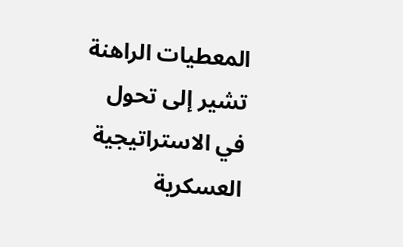المعطيات الراهنة تشير إلى تحول في الاستراتيجية العسكرية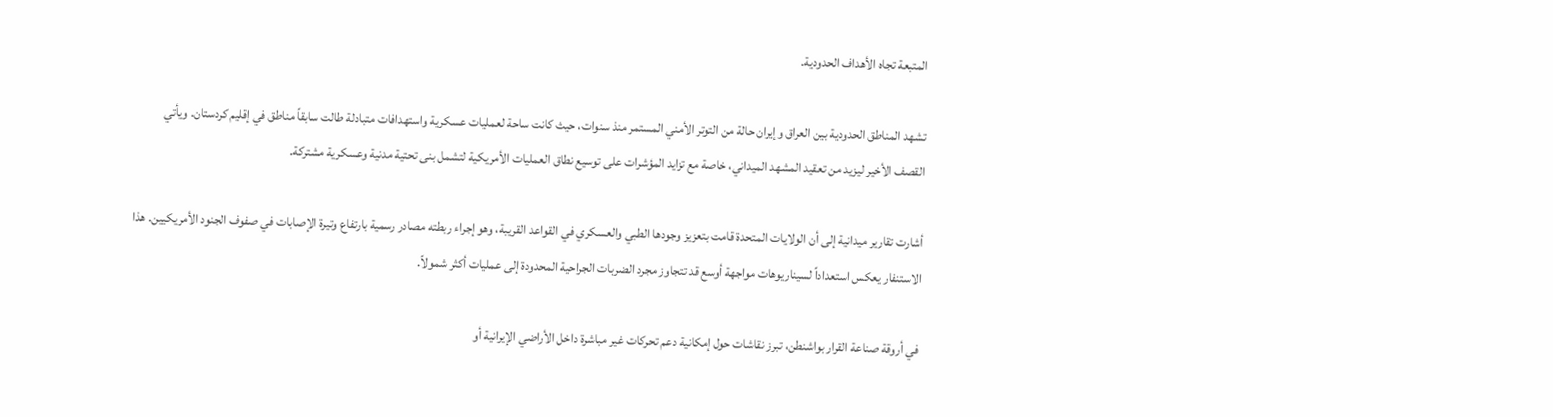المتبعة تجاه الأهداف الحدودية.

تشهد المناطق الحدودية بين العراق وإيران حالة من التوتر الأمني المستمر منذ سنوات، حيث كانت ساحة لعمليات عسكرية واستهدافات متبادلة طالت سابقاً مناطق في إقليم كردستان. ويأتي القصف الأخير ليزيد من تعقيد المشهد الميداني، خاصة مع تزايد المؤشرات على توسيع نطاق العمليات الأمريكية لتشمل بنى تحتية مدنية وعسكرية مشتركة.

أشارت تقارير ميدانية إلى أن الولايات المتحدة قامت بتعزيز وجودها الطبي والعسكري في القواعد القريبة، وهو إجراء ربطته مصادر رسمية بارتفاع وتيرة الإصابات في صفوف الجنود الأمريكيين. هذا الاستنفار يعكس استعداداً لسيناريوهات مواجهة أوسع قد تتجاوز مجرد الضربات الجراحية المحدودة إلى عمليات أكثر شمولاً.

في أروقة صناعة القرار بواشنطن، تبرز نقاشات حول إمكانية دعم تحركات غير مباشرة داخل الأراضي الإيرانية أو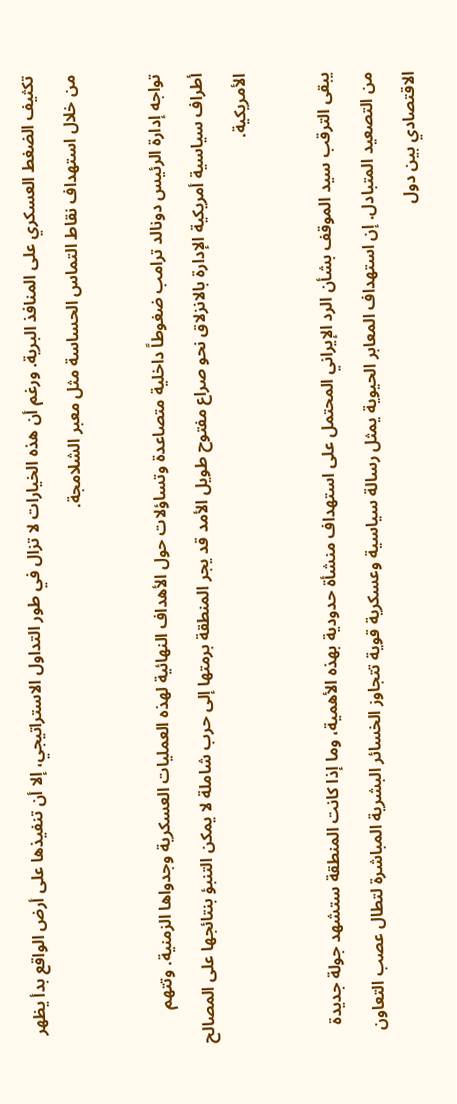تكثيف الضغط العسكري على المنافذ البرية. ورغم أن هذه الخيارات لا تزال في طور التداول الاستراتيجي، إلا أن تنفيذها على أرض الواقع بدأ يظهر من خلال استهداف نقاط التماس الحساسة مثل معبر الشلامجة.

تواجه إدارة الرئيس دونالد ترامب ضغوطاً داخلية متصاعدة وتساؤلات حول الأهداف النهائية لهذه العمليات العسكرية وجدواها الزمنية. وتتهم أطراف سياسية أمريكية الإدارة بالانزلاق نحو صراع مفتوح طويل الأمد قد يجر المنطقة برمتها إلى حرب شاملة لا يمكن التنبؤ بنتائجها على المصالح الأمريكية.

يبقى الترقب سيد الموقف بشأن الرد الإيراني المحتمل على استهداف منشأة حدودية بهذه الأهمية، وما إذا كانت المنطقة ستشهد جولة جديدة من التصعيد المتبادل. إن استهداف المعابر الحيوية يمثل رسالة سياسية وعسكرية قوية تتجاوز الخسائر البشرية المباشرة لتطال عصب التعاون الاقتصادي بين دول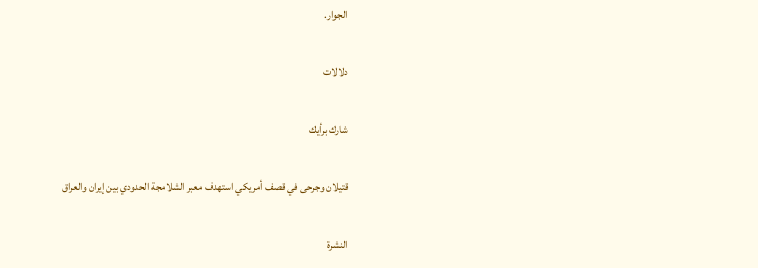الجوار.

دلالات

شارك برأيك

قتيلان وجرحى في قصف أمريكي استهدف معبر الشلامجة الحدودي بين إيران والعراق

النشرة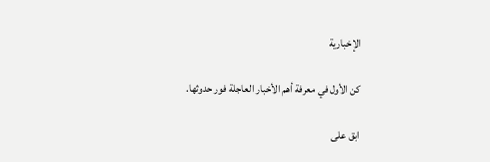الإخبارية

كن الأول في معرفة أهم الأخبار العاجلة فور حدوثها.

ابق على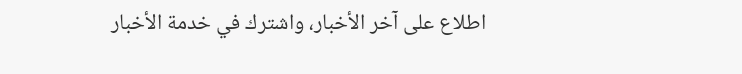اطلاع على آخر الأخبار، واشترك في خدمة الأخبار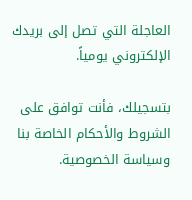العاجلة التي تصل إلى بريدك الإلكتروني يومياً.

بتسجيلك، فأنت توافق على الشروط والأحكام الخاصة بنا وسياسة الخصوصية.